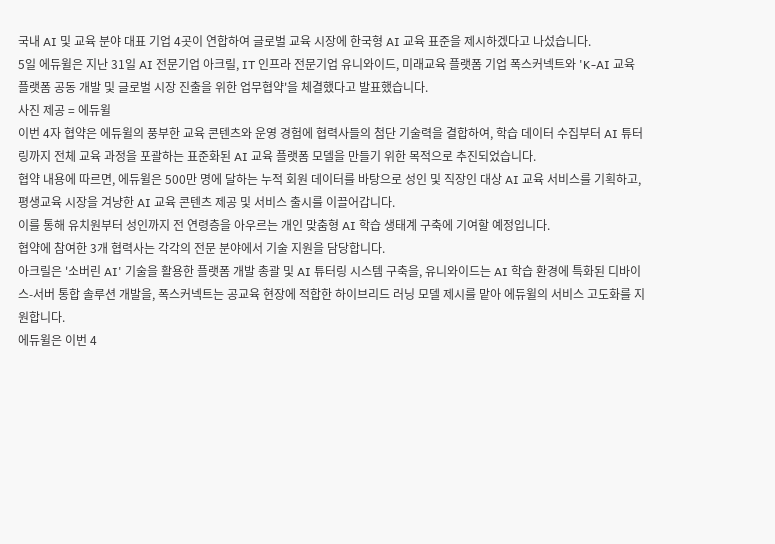국내 AI 및 교육 분야 대표 기업 4곳이 연합하여 글로벌 교육 시장에 한국형 AI 교육 표준을 제시하겠다고 나섰습니다.
5일 에듀윌은 지난 31일 AI 전문기업 아크릴, IT 인프라 전문기업 유니와이드, 미래교육 플랫폼 기업 폭스커넥트와 'K-AI 교육 플랫폼 공동 개발 및 글로벌 시장 진출을 위한 업무협약'을 체결했다고 발표했습니다.
사진 제공 = 에듀윌
이번 4자 협약은 에듀윌의 풍부한 교육 콘텐츠와 운영 경험에 협력사들의 첨단 기술력을 결합하여, 학습 데이터 수집부터 AI 튜터링까지 전체 교육 과정을 포괄하는 표준화된 AI 교육 플랫폼 모델을 만들기 위한 목적으로 추진되었습니다.
협약 내용에 따르면, 에듀윌은 500만 명에 달하는 누적 회원 데이터를 바탕으로 성인 및 직장인 대상 AI 교육 서비스를 기획하고, 평생교육 시장을 겨냥한 AI 교육 콘텐츠 제공 및 서비스 출시를 이끌어갑니다.
이를 통해 유치원부터 성인까지 전 연령층을 아우르는 개인 맞춤형 AI 학습 생태계 구축에 기여할 예정입니다.
협약에 참여한 3개 협력사는 각각의 전문 분야에서 기술 지원을 담당합니다.
아크릴은 '소버린 AI' 기술을 활용한 플랫폼 개발 총괄 및 AI 튜터링 시스템 구축을, 유니와이드는 AI 학습 환경에 특화된 디바이스-서버 통합 솔루션 개발을, 폭스커넥트는 공교육 현장에 적합한 하이브리드 러닝 모델 제시를 맡아 에듀윌의 서비스 고도화를 지원합니다.
에듀윌은 이번 4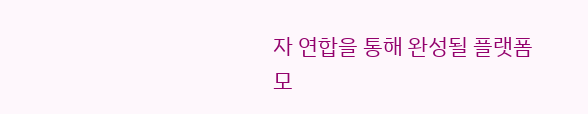자 연합을 통해 완성될 플랫폼 모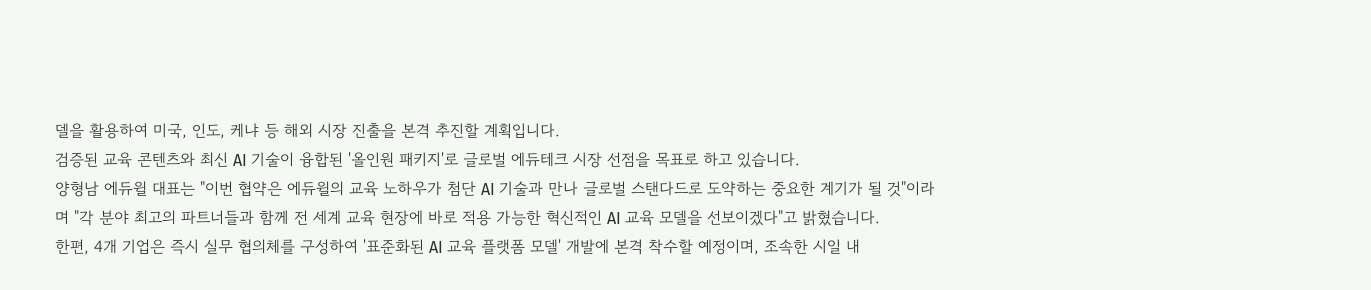델을 활용하여 미국, 인도, 케냐 등 해외 시장 진출을 본격 추진할 계획입니다.
검증된 교육 콘텐츠와 최신 AI 기술이 융합된 '올인원 패키지'로 글로벌 에듀테크 시장 선점을 목표로 하고 있습니다.
양형남 에듀윌 대표는 "이번 협약은 에듀윌의 교육 노하우가 첨단 AI 기술과 만나 글로벌 스탠다드로 도약하는 중요한 계기가 될 것"이라며 "각 분야 최고의 파트너들과 함께 전 세계 교육 현장에 바로 적용 가능한 혁신적인 AI 교육 모델을 선보이겠다"고 밝혔습니다.
한편, 4개 기업은 즉시 실무 협의체를 구성하여 '표준화된 AI 교육 플랫폼 모델' 개발에 본격 착수할 예정이며, 조속한 시일 내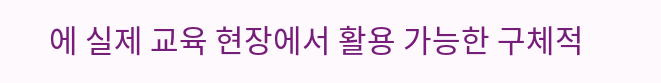에 실제 교육 현장에서 활용 가능한 구체적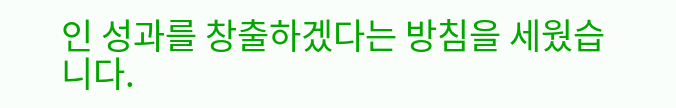인 성과를 창출하겠다는 방침을 세웠습니다.